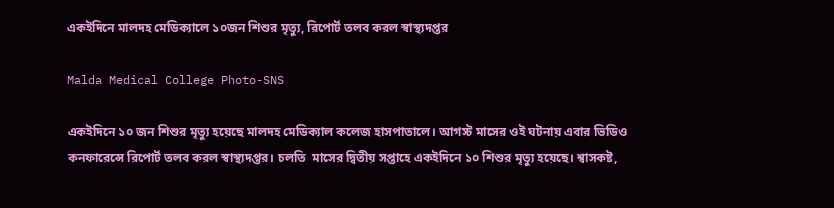একইদিনে মালদহ মেডিক্যালে ১০জন শিশুর মৃত্যু, রিপোর্ট তলব করল স্বাস্থ্যদপ্তর

Malda Medical College Photo-SNS

একইদিনে ১০ জন শিশুর মৃত্যু হয়েছে মালদহ মেডিক্যাল কলেজ হাসপাতালে। আগস্ট মাসের ওই ঘটনায় এবার ভিডিও কনফারেন্সে রিপোর্ট তলব করল স্বাস্থ্যদপ্তর। চলতি  মাসের দ্বিতীয় সপ্তাহে একইদিনে ১০ শিশুর মৃত্যু হয়েছে। শ্বাসকষ্ট,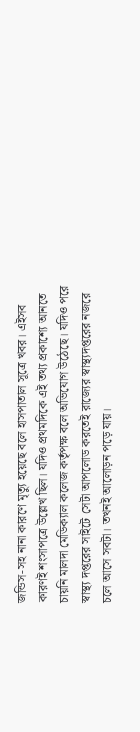জন্ডিস-সহ নানা কারণে মৃত্যু হয়েছে বলে হাসপাতাল সূত্রে খবর। এইসব কারণই শংসাপত্রে উল্লেখ ছিল। যদিও প্রথমদিকে এই তথ্য প্রকাশ্যে আনতে চায়নি মালদা মেডিক্যাল কলেজ কর্তৃপক্ষ বলে অভিযোগ উঠেছে। যদিও পরে স্বাস্থ্য দপ্তরের সাইটে সেটা আপলোড করতেই রাজ্যের স্বাস্থ্যদপ্তরের নজরে চলে আসে সবটা। তখনই আলোড়ন পড়ে যায়।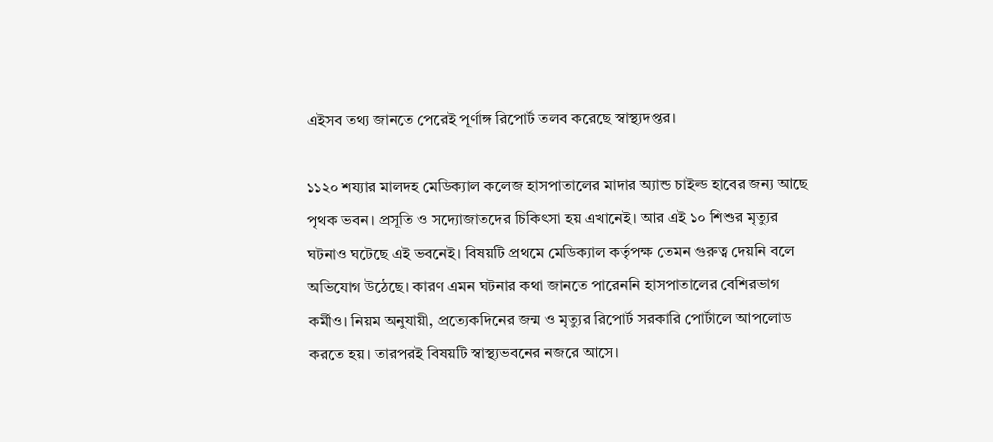এইসব তথ্য জানতে পেরেই পূর্ণাঙ্গ রিপোর্ট তলব করেছে স্বাস্থ্যদপ্তর।

১১২০ শয্যার মালদহ মেডিক্যাল কলেজ হাসপাতালের মাদার অ্যান্ড চাইল্ড হাবের জন্য আছে পৃথক ভবন। প্রসূতি ও সদ্যোজাতদের চিকিৎসা হয় এখানেই। আর এই ১০ শিশুর মৃত্যুর ঘটনাও ঘটেছে এই ভবনেই। বিষয়টি প্রথমে মেডিক্যাল কর্তৃপক্ষ তেমন গুরুত্ব দেয়নি বলে অভিযোগ উঠেছে। কারণ এমন ঘটনার কথা জানতে পারেননি হাসপাতালের বেশিরভাগ কর্মীও। নিয়ম অনুযায়ী, প্রত্যেকদিনের জন্ম ও মৃত্যুর রিপোর্ট সরকারি পোর্টালে আপলোড করতে হয়। তারপরই বিষয়টি স্বাস্থ্যভবনের নজরে আসে।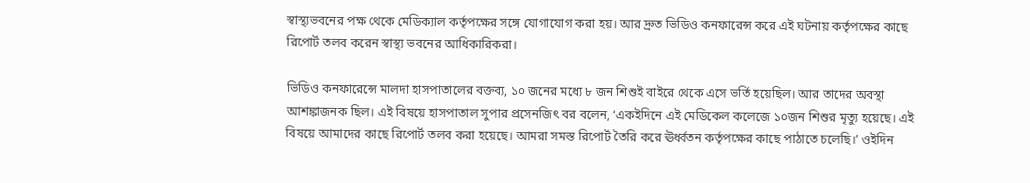স্বাস্থ্যভবনের পক্ষ থেকে মেডিক্যাল কর্তৃপক্ষের সঙ্গে যোগাযোগ করা হয়। আর দ্রুত ভিডিও কনফারেন্স করে এই ঘটনায় কর্তৃপক্ষের কাছে রিপোর্ট তলব করেন স্বাস্থ্য ভবনের আধিকারিকরা।

ভিডিও কনফারেন্সে মালদা হাসপাতালের বক্তব্য, ১০ জনের মধ্যে ৮ জন শিশুই বাইরে থেকে এসে ভর্তি হয়েছিল। আর তাদের অবস্থা আশঙ্কাজনক ছিল। এই বিষয়ে হাসপাতাল সুপার প্রসেনজিৎ বর বলেন, ‘একইদিনে এই মেডিকেল কলেজে ১০জন শিশুর মৃত্যু হয়েছে। এই বিষয়ে আমাদের কাছে রিপোর্ট তলব করা হয়েছে। আমরা সমস্ত রিপোর্ট তৈরি করে ঊর্ধ্বতন কর্তৃপক্ষের কাছে পাঠাতে চলেছি।’ ওইদিন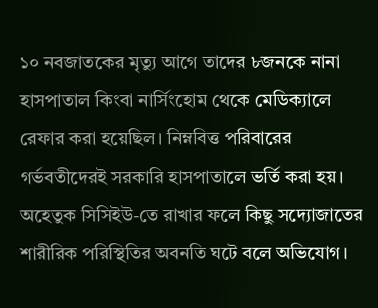১০ নবজাতকের মৃত্যু আগে তাদের ৮জনকে নানা হাসপাতাল কিংবা নার্সিংহোম থেকে মেডিক্যালে রেফার করা হয়েছিল। নিম্নবিত্ত পরিবারের গর্ভবতীদেরই সরকারি হাসপাতালে ভর্তি করা হয়। অহেতুক সিসিইউ-তে রাখার ফলে কিছু সদ্যোজাতের শারীরিক পরিস্থিতির অবনতি ঘটে বলে অভিযোগ।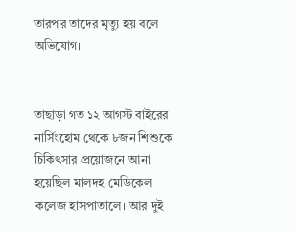তারপর তাদের মৃত্যু হয় বলে অভিযোগ।


তাছাড়া গত ১২ আগস্ট বাইরের নার্সিংহোম থেকে ৮জন শিশুকে চিকিৎসার প্রয়োজনে আনা হয়েছিল মালদহ মেডিকেল কলেজ হাসপাতালে। আর দুই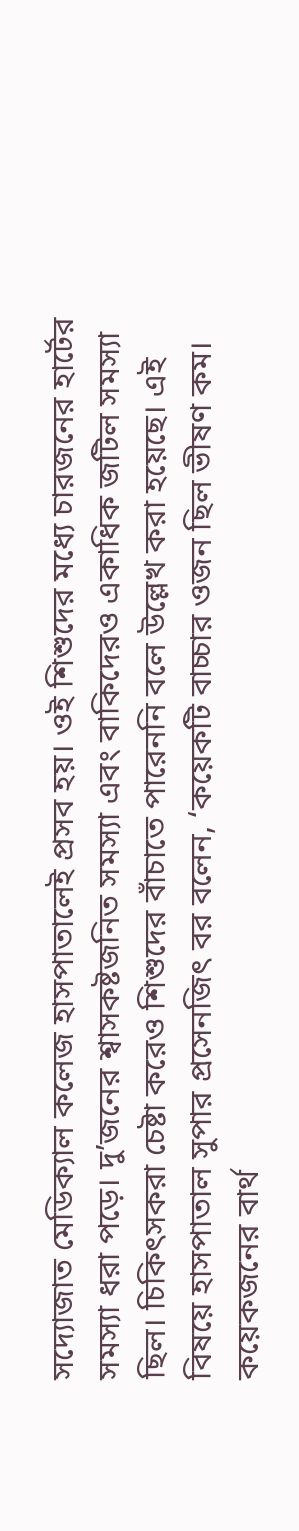সদ্যোজাত মেডিক্যাল কলেজ হাসপাতালেই প্রসব হয়। ওই শিশুদের মধ্যে চারজনের হার্টের সমস্যা ধরা পড়ে। দু’জনের শ্বাসকষ্টজনিত সমস্যা এবং বাকিদেরও একাধিক জটিল সমস্যা ছিল। চিকিৎসকরা চেষ্টা করেও শিশুদের বাঁচাতে পারেননি বলে উল্লেখ করা হয়েছে। এই বিষয়ে হাসপাতাল সুপার প্রসেনজিৎ বর বলেন, ‘কয়েকটি বাচ্চার ওজন ছিল ভীষণ কম। কয়েকজনের বার্থ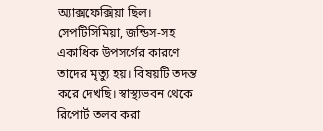অ্যাক্সফেক্সিয়া ছিল। সেপটিসিমিয়া, জন্ডিস-সহ একাধিক উপসর্গের কারণে তাদের মৃত্যু হয়। বিষয়টি তদন্ত করে দেখছি। স্বাস্থ্যভবন থেকে রিপোর্ট তলব করা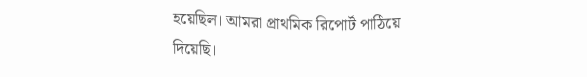হয়েছিল। আমরা প্রাথমিক রিপোর্ট পাঠিয়ে দিয়েছি।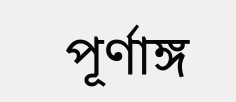পূর্ণাঙ্গ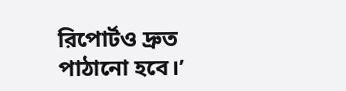রিপোর্টও দ্রুত পাঠানো হবে।’